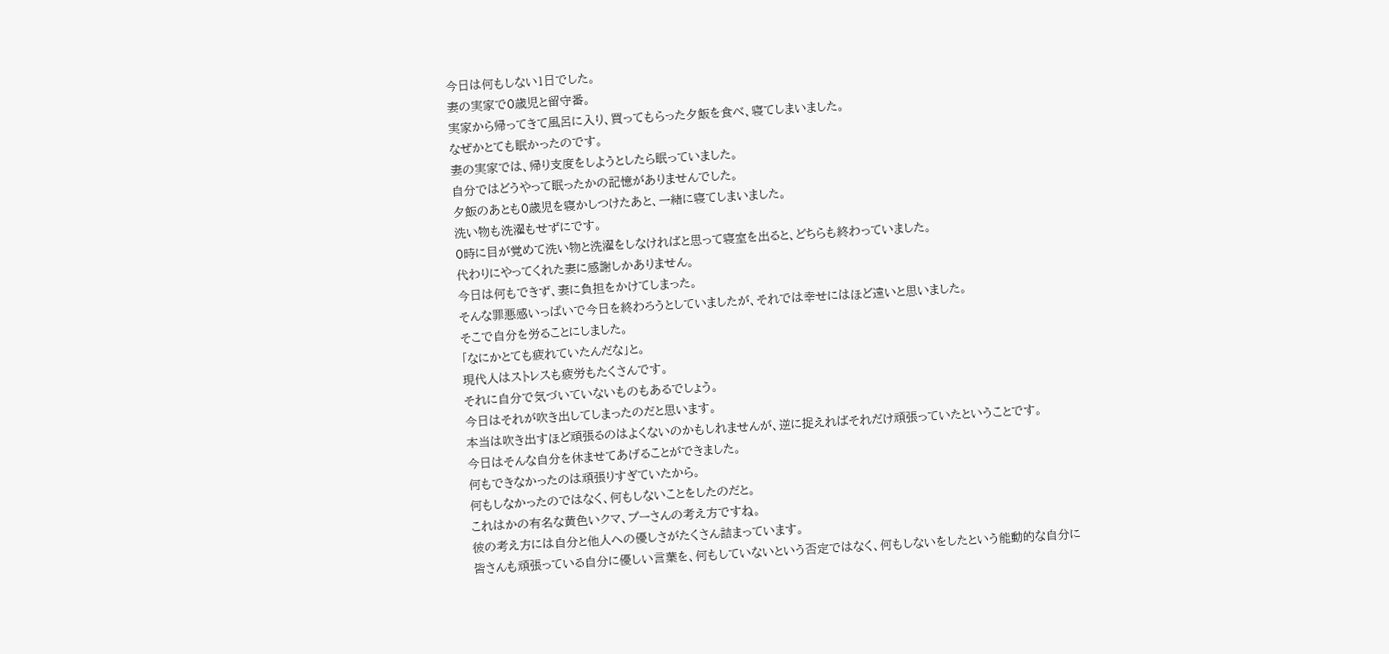今日は何もしない1日でした。
妻の実家で0歳児と留守番。
実家から帰ってきて風呂に入り、買ってもらった夕飯を食べ、寝てしまいました。
なぜかとても眠かったのです。
妻の実家では、帰り支度をしようとしたら眠っていました。
自分ではどうやって眠ったかの記憶がありませんでした。
夕飯のあとも0歳児を寝かしつけたあと、一緒に寝てしまいました。
洗い物も洗濯もせずにです。
0時に目が覚めて洗い物と洗濯をしなければと思って寝室を出ると、どちらも終わっていました。
代わりにやってくれた妻に感謝しかありません。
今日は何もできず、妻に負担をかけてしまった。
そんな罪悪感いっぱいで今日を終わろうとしていましたが、それでは幸せにはほど遠いと思いました。
そこで自分を労ることにしました。
「なにかとても疲れていたんだな」と。
現代人はストレスも疲労もたくさんです。
それに自分で気づいていないものもあるでしょう。
今日はそれが吹き出してしまったのだと思います。
本当は吹き出すほど頑張るのはよくないのかもしれませんが、逆に捉えればそれだけ頑張っていたということです。
今日はそんな自分を休ませてあげることができました。
何もできなかったのは頑張りすぎていたから。
何もしなかったのではなく、何もしないことをしたのだと。
これはかの有名な黄色いクマ、プーさんの考え方ですね。
彼の考え方には自分と他人への優しさがたくさん詰まっています。
皆さんも頑張っている自分に優しい言葉を、何もしていないという否定ではなく、何もしないをしたという能動的な自分に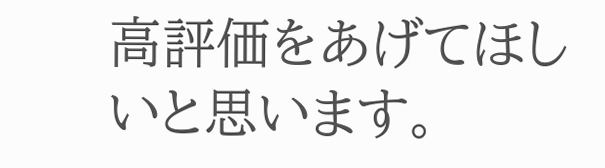高評価をあげてほしいと思います。